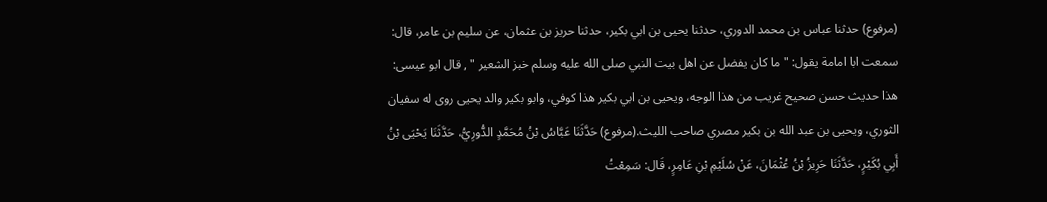(مرفوع) حدثنا عباس بن محمد الدوري، حدثنا يحيى بن ابي بكير، حدثنا حريز بن عثمان، عن سليم بن عامر، قال: سمعت ابا امامة يقول: " ما كان يفضل عن اهل بيت النبي صلى الله عليه وسلم خبز الشعير " , قال ابو عيسى: هذا حديث حسن صحيح غريب من هذا الوجه، ويحيى بن ابي بكير هذا كوفي، وابو بكير والد يحيى روى له سفيان الثوري، ويحيى بن عبد الله بن بكير مصري صاحب الليث.(مرفوع) حَدَّثَنَا عَبَّاسُ بْنُ مُحَمَّدٍ الدُّورِيُّ، حَدَّثَنَا يَحْيَى بْنُ أَبِي بُكَيْرٍ، حَدَّثَنَا حَرِيزُ بْنُ عُثْمَانَ، عَنْ سُلَيْمِ بْنِ عَامِرٍ، قَال: سَمِعْتُ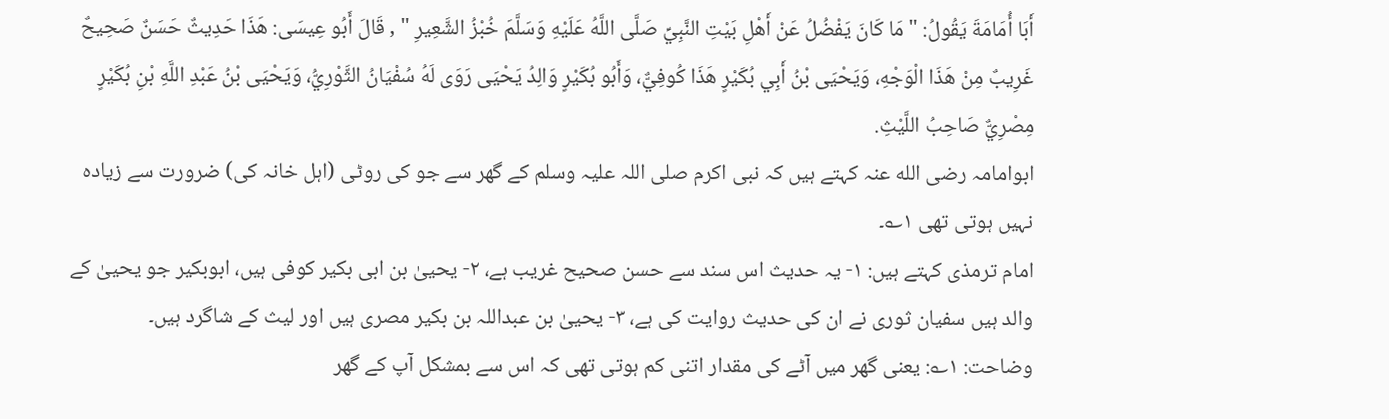أَبَا أُمَامَةَ يَقُولُ: " مَا كَانَ يَفْضُلُ عَنْ أَهْلِ بَيْتِ النَّبِيِّ صَلَّى اللَّهُ عَلَيْهِ وَسَلَّمَ خُبْزُ الشَّعِيرِ " , قَالَ أَبُو عِيسَى: هَذَا حَدِيثٌ حَسَنٌ صَحِيحٌ غَرِيبٌ مِنْ هَذَا الْوَجْهِ، وَيَحْيَى بْنُ أَبِي بُكَيْرٍ هَذَا كُوفِيٌّ، وَأَبُو بُكَيْرٍ وَالِدُ يَحْيَى رَوَى لَهُ سُفْيَانُ الثَّوْرِيُّ، وَيَحْيَى بْنُ عَبْدِ اللَّهِ بْنِ بُكَيْرٍ مِصْرِيٌّ صَاحِبُ اللَّيْثِ.
ابوامامہ رضی الله عنہ کہتے ہیں کہ نبی اکرم صلی اللہ علیہ وسلم کے گھر سے جو کی روٹی (اہل خانہ کی) ضرورت سے زیادہ نہیں ہوتی تھی ۱؎۔
امام ترمذی کہتے ہیں: ۱- یہ حدیث اس سند سے حسن صحیح غریب ہے، ۲- یحییٰ بن ابی بکیر کوفی ہیں، ابوبکیر جو یحییٰ کے والد ہیں سفیان ثوری نے ان کی حدیث روایت کی ہے، ۳- یحییٰ بن عبداللہ بن بکیر مصری ہیں اور لیث کے شاگرد ہیں۔
وضاحت: ۱؎: یعنی گھر میں آٹے کی مقدار اتنی کم ہوتی تھی کہ اس سے بمشکل آپ کے گھر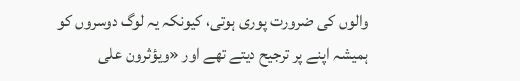والوں کی ضرورت پوری ہوتی، کیونکہ یہ لوگ دوسروں کو ہمیشہ اپنے پر ترجیح دیتے تھے اور «ويؤثرون على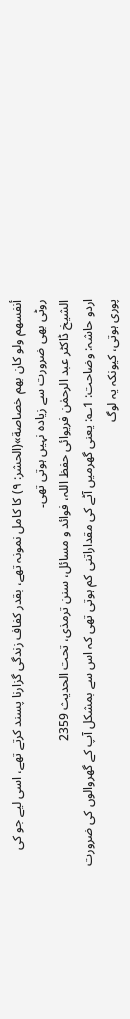أنفسهم ولو كان بهم خصاصة»(الحشر: ۹) کا کامل نمونہ تھے، بقدر کفاف زندگی گزارنا پسند کرتے تھے، اسی لیے جو کی روٹی بھی ضرورت سے زیادہ نہیں ہوتی تھی۔
الشیخ ڈاکٹر عبد الرحمٰن فریوائی حفظ اللہ، فوائد و مسائل، سنن ترمذی، تحت الحديث 2359
اردو حاشہ: وضاحت: 1؎: یعنی گھرمیں آٹے کی مقداراتنی کم ہوتی تھی کہ اس سے بمشکل آپ کے گھروالوں کی ضرورت پوری ہوتی، کیونکہ یہ لوگ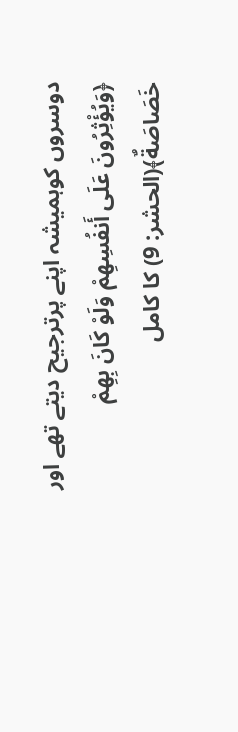دوسروں کوہمیشہ اپنے پرترجیح دیتے تھے اور ﴿وَيُؤْثِرُونَ عَلَى أَنفُسِهِمْ وَلَوْ كَانَ بِهِمْ خَصَاصَةٌ﴾(الحشر: 9) کا کامل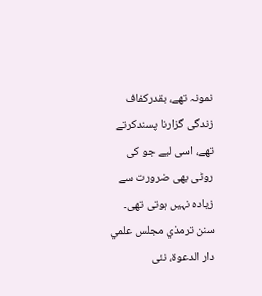نمونہ تھے، بقدرکفاف زندگی گزارنا پسندکرتے تھے، اسی لیے جو کی روٹی بھی ضرورت سے زیادہ نہیں ہوتی تھی۔
سنن ترمذي مجلس علمي دار الدعوة، نئى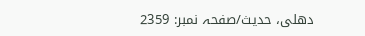دهلى، حدیث/صفحہ نمبر: 2359